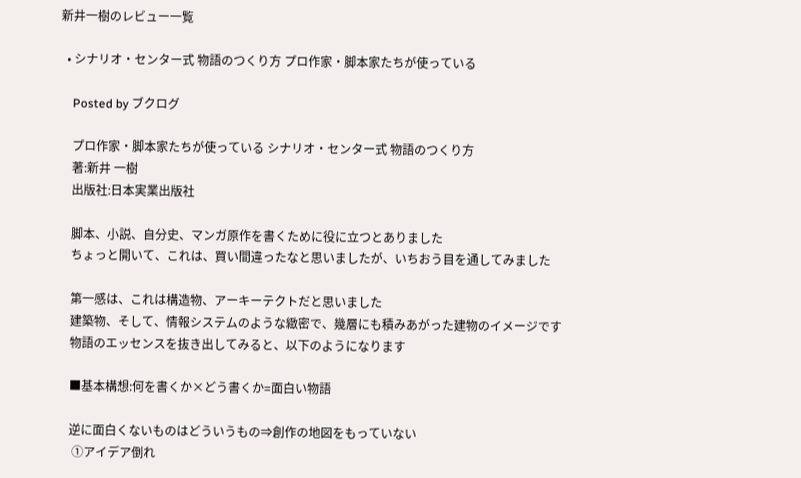新井一樹のレビュー一覧

  • シナリオ・センター式 物語のつくり方 プロ作家・脚本家たちが使っている

    Posted by ブクログ

    プロ作家・脚本家たちが使っている シナリオ・センター式 物語のつくり方
    著:新井 一樹
    出版社:日本実業出版社

    脚本、小説、自分史、マンガ原作を書くために役に立つとありました
    ちょっと開いて、これは、買い間違ったなと思いましたが、いちおう目を通してみました

    第一感は、これは構造物、アーキーテクトだと思いました
    建築物、そして、情報システムのような緻密で、幾層にも積みあがった建物のイメージです
    物語のエッセンスを抜き出してみると、以下のようになります

    ■基本構想:何を書くか×どう書くか=面白い物語

    逆に面白くないものはどういうもの⇒創作の地図をもっていない
     ①アイデア倒れ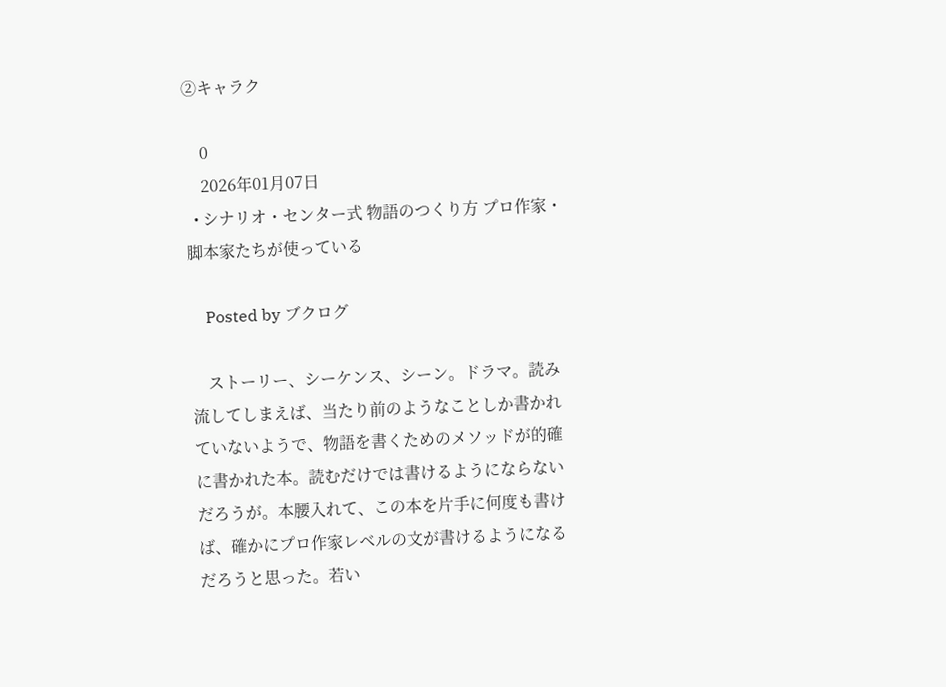②キャラク

    0
    2026年01月07日
  • シナリオ・センター式 物語のつくり方 プロ作家・脚本家たちが使っている

    Posted by ブクログ

    ストーリー、シーケンス、シーン。ドラマ。読み流してしまえば、当たり前のようなことしか書かれていないようで、物語を書くためのメソッドが的確に書かれた本。読むだけでは書けるようにならないだろうが。本腰入れて、この本を片手に何度も書けば、確かにプロ作家レベルの文が書けるようになるだろうと思った。若い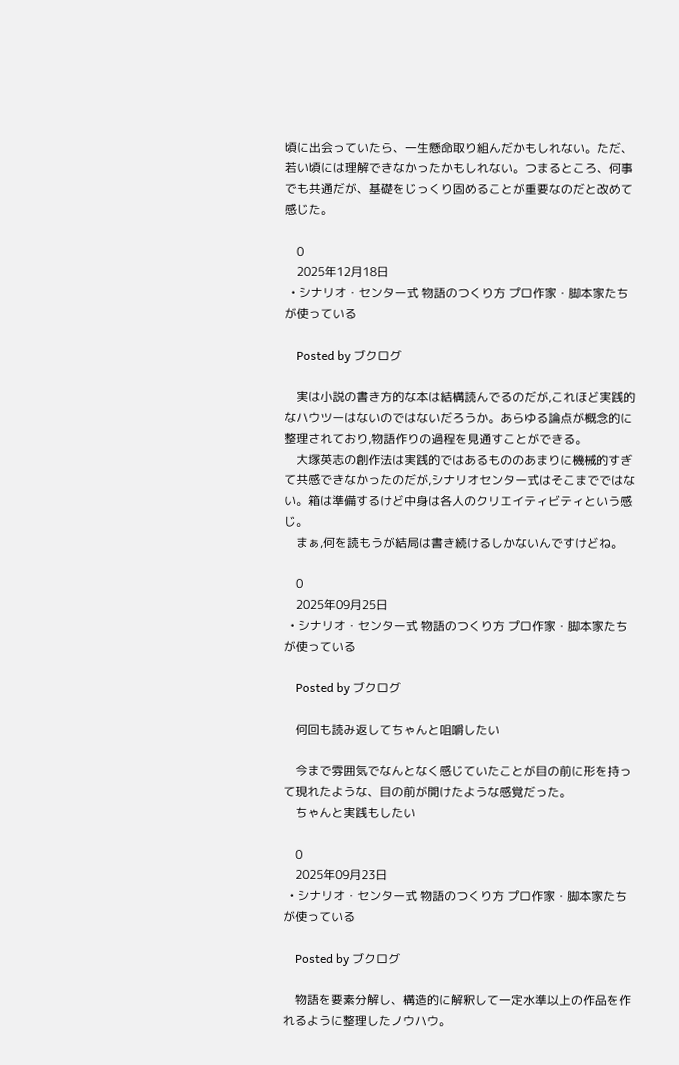頃に出会っていたら、一生懸命取り組んだかもしれない。ただ、若い頃には理解できなかったかもしれない。つまるところ、何事でも共通だが、基礎をじっくり固めることが重要なのだと改めて感じた。

    0
    2025年12月18日
  • シナリオ・センター式 物語のつくり方 プロ作家・脚本家たちが使っている

    Posted by ブクログ

    実は小説の書き方的な本は結構読んでるのだが,これほど実践的なハウツーはないのではないだろうか。あらゆる論点が概念的に整理されており,物語作りの過程を見通すことができる。
    大塚英志の創作法は実践的ではあるもののあまりに機械的すぎて共感できなかったのだが,シナリオセンター式はそこまでではない。箱は準備するけど中身は各人のクリエイティビティという感じ。
    まぁ,何を読もうが結局は書き続けるしかないんですけどね。

    0
    2025年09月25日
  • シナリオ・センター式 物語のつくり方 プロ作家・脚本家たちが使っている

    Posted by ブクログ

    何回も読み返してちゃんと咀嚼したい

    今まで雰囲気でなんとなく感じていたことが目の前に形を持って現れたような、目の前が開けたような感覚だった。
    ちゃんと実践もしたい

    0
    2025年09月23日
  • シナリオ・センター式 物語のつくり方 プロ作家・脚本家たちが使っている

    Posted by ブクログ

    物語を要素分解し、構造的に解釈して一定水準以上の作品を作れるように整理したノウハウ。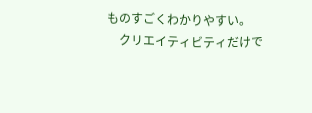ものすごくわかりやすい。
    クリエイティビティだけで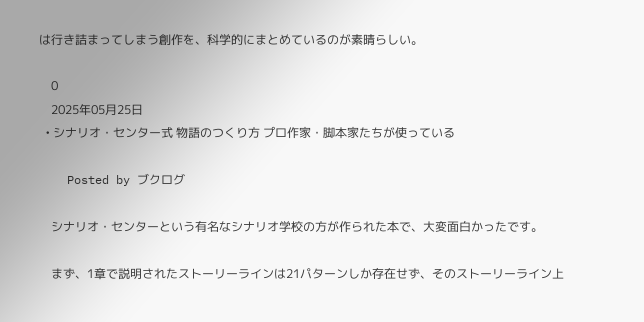は行き詰まってしまう創作を、科学的にまとめているのが素晴らしい。

    0
    2025年05月25日
  • シナリオ・センター式 物語のつくり方 プロ作家・脚本家たちが使っている

    Posted by ブクログ

    シナリオ・センターという有名なシナリオ学校の方が作られた本で、大変面白かったです。

    まず、1章で説明されたストーリーラインは21パターンしか存在せず、そのストーリーライン上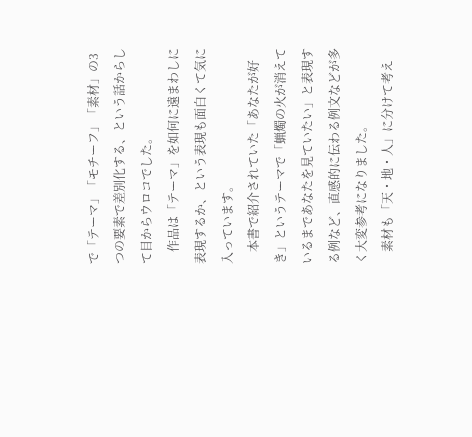で「テーマ」「モチーフ」「素材」の3つの要素で差別化する、という話からして目からウロコでした。
    作品は「テーマ」を如何に遠まわしに表現するか、という表現も面白くて気に入っています。
    本書で紹介されていた「あなたが好き」というテーマで「蝋燭の火が消えているまであなたを見ていたい」と表現する例など、直感的に伝わる例文などが多く大変参考になりました。
    素材も「天・地・人」に分けて考え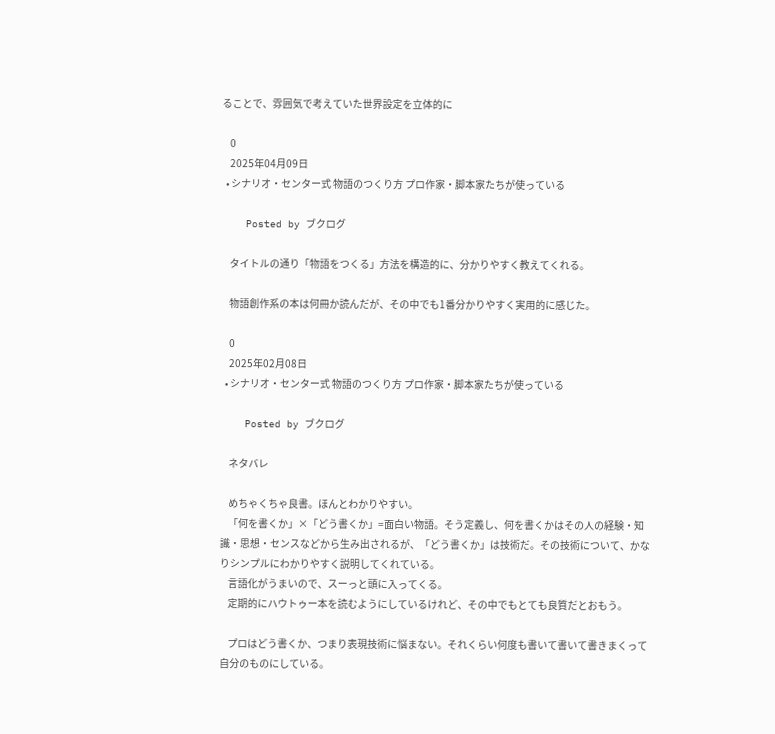ることで、雰囲気で考えていた世界設定を立体的に

    0
    2025年04月09日
  • シナリオ・センター式 物語のつくり方 プロ作家・脚本家たちが使っている

    Posted by ブクログ

    タイトルの通り「物語をつくる」方法を構造的に、分かりやすく教えてくれる。

    物語創作系の本は何冊か読んだが、その中でも1番分かりやすく実用的に感じた。

    0
    2025年02月08日
  • シナリオ・センター式 物語のつくり方 プロ作家・脚本家たちが使っている

    Posted by ブクログ

    ネタバレ

    めちゃくちゃ良書。ほんとわかりやすい。
    「何を書くか」×「どう書くか」=面白い物語。そう定義し、何を書くかはその人の経験・知識・思想・センスなどから生み出されるが、「どう書くか」は技術だ。その技術について、かなりシンプルにわかりやすく説明してくれている。
    言語化がうまいので、スーっと頭に入ってくる。
    定期的にハウトゥー本を読むようにしているけれど、その中でもとても良質だとおもう。

    プロはどう書くか、つまり表現技術に悩まない。それくらい何度も書いて書いて書きまくって自分のものにしている。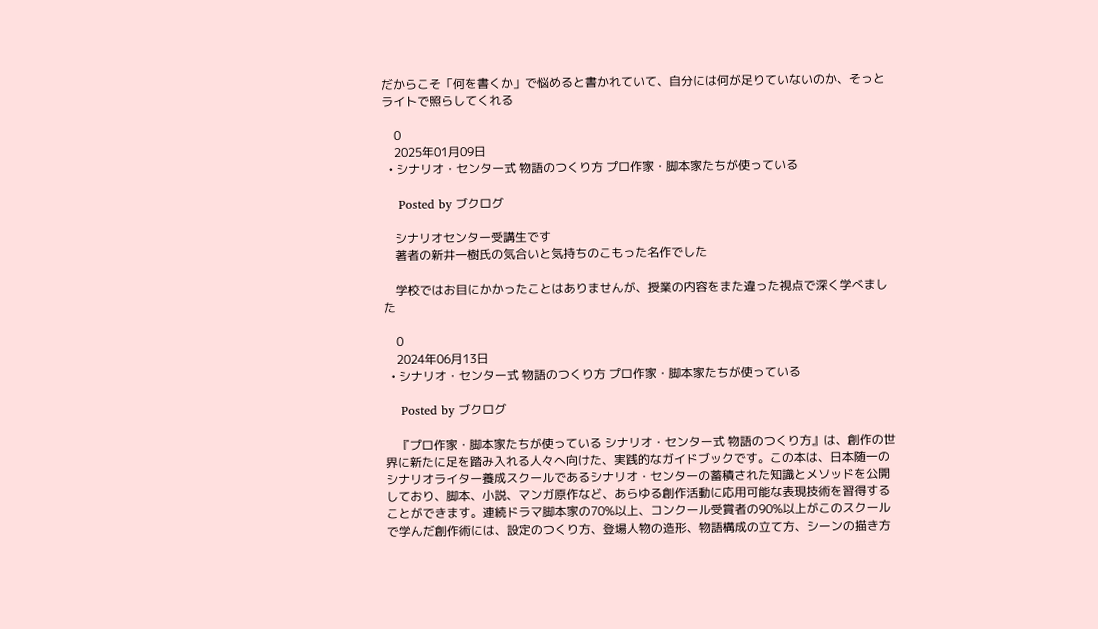だからこそ「何を書くか」で悩めると書かれていて、自分には何が足りていないのか、そっとライトで照らしてくれる

    0
    2025年01月09日
  • シナリオ・センター式 物語のつくり方 プロ作家・脚本家たちが使っている

    Posted by ブクログ

    シナリオセンター受講生です
    著者の新井一樹氏の気合いと気持ちのこもった名作でした

    学校ではお目にかかったことはありませんが、授業の内容をまた違った視点で深く学べました

    0
    2024年06月13日
  • シナリオ・センター式 物語のつくり方 プロ作家・脚本家たちが使っている

    Posted by ブクログ

    『プロ作家・脚本家たちが使っている シナリオ・センター式 物語のつくり方』は、創作の世界に新たに足を踏み入れる人々へ向けた、実践的なガイドブックです。この本は、日本随一のシナリオライター養成スクールであるシナリオ・センターの蓄積された知識とメソッドを公開しており、脚本、小説、マンガ原作など、あらゆる創作活動に応用可能な表現技術を習得することができます。連続ドラマ脚本家の70%以上、コンクール受賞者の90%以上がこのスクールで学んだ創作術には、設定のつくり方、登場人物の造形、物語構成の立て方、シーンの描き方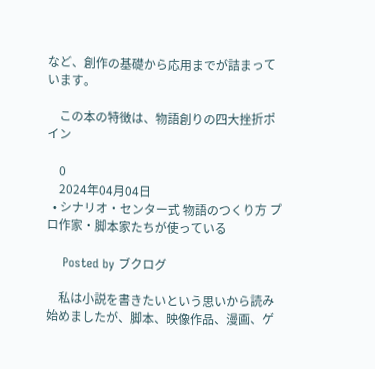など、創作の基礎から応用までが詰まっています。

    この本の特徴は、物語創りの四大挫折ポイン

    0
    2024年04月04日
  • シナリオ・センター式 物語のつくり方 プロ作家・脚本家たちが使っている

    Posted by ブクログ

    私は小説を書きたいという思いから読み始めましたが、脚本、映像作品、漫画、ゲ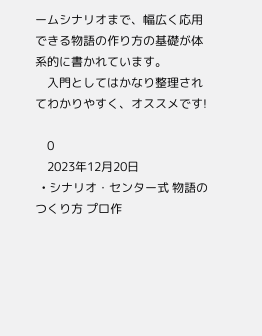ームシナリオまで、幅広く応用できる物語の作り方の基礎が体系的に書かれています。
    入門としてはかなり整理されてわかりやすく、オススメです!

    0
    2023年12月20日
  • シナリオ・センター式 物語のつくり方 プロ作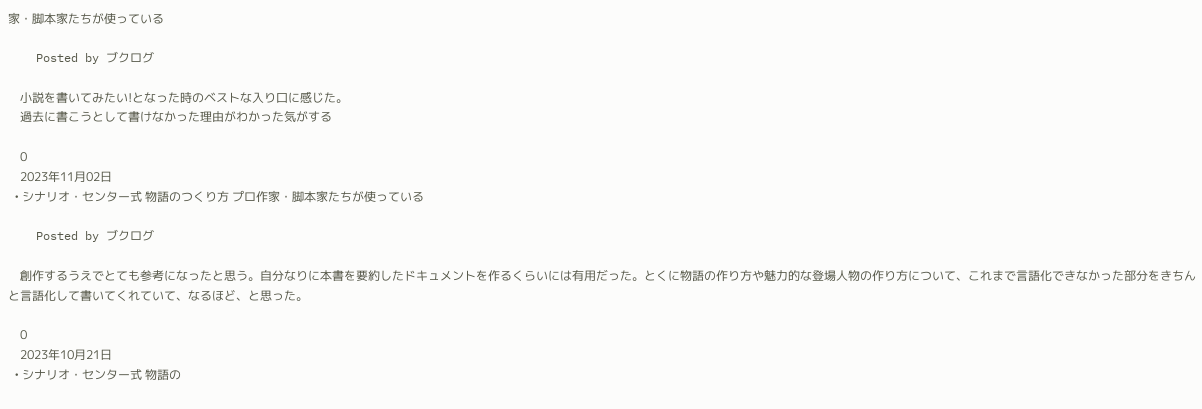家・脚本家たちが使っている

    Posted by ブクログ

    小説を書いてみたい!となった時のベストな入り口に感じた。
    過去に書こうとして書けなかった理由がわかった気がする

    0
    2023年11月02日
  • シナリオ・センター式 物語のつくり方 プロ作家・脚本家たちが使っている

    Posted by ブクログ

    創作するうえでとても参考になったと思う。自分なりに本書を要約したドキュメントを作るくらいには有用だった。とくに物語の作り方や魅力的な登場人物の作り方について、これまで言語化できなかった部分をきちんと言語化して書いてくれていて、なるほど、と思った。

    0
    2023年10月21日
  • シナリオ・センター式 物語の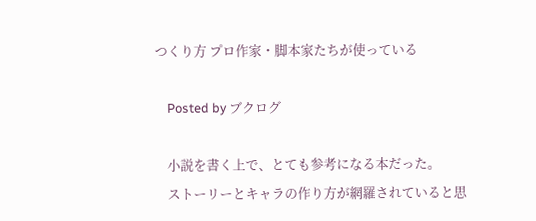つくり方 プロ作家・脚本家たちが使っている

    Posted by ブクログ

    小説を書く上で、とても参考になる本だった。
    ストーリーとキャラの作り方が網羅されていると思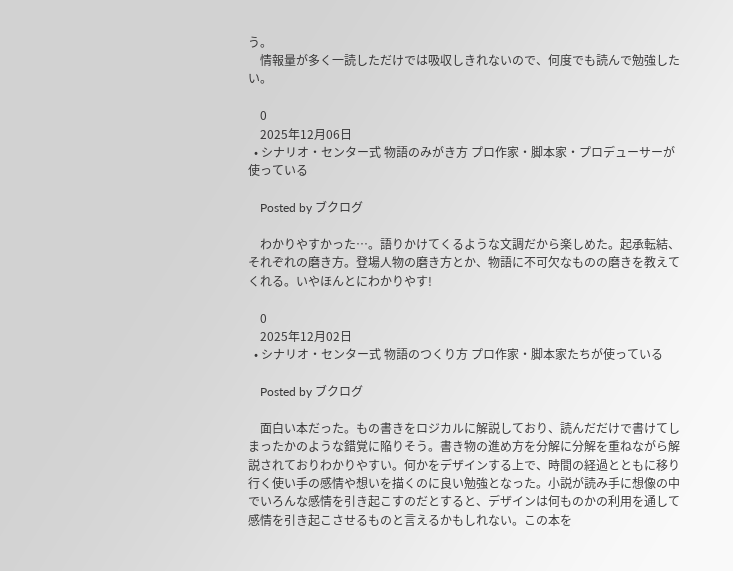う。
    情報量が多く一読しただけでは吸収しきれないので、何度でも読んで勉強したい。

    0
    2025年12月06日
  • シナリオ・センター式 物語のみがき方 プロ作家・脚本家・プロデューサーが使っている

    Posted by ブクログ

    わかりやすかった…。語りかけてくるような文調だから楽しめた。起承転結、それぞれの磨き方。登場人物の磨き方とか、物語に不可欠なものの磨きを教えてくれる。いやほんとにわかりやす!

    0
    2025年12月02日
  • シナリオ・センター式 物語のつくり方 プロ作家・脚本家たちが使っている

    Posted by ブクログ

    面白い本だった。もの書きをロジカルに解説しており、読んだだけで書けてしまったかのような錯覚に陥りそう。書き物の進め方を分解に分解を重ねながら解説されておりわかりやすい。何かをデザインする上で、時間の経過とともに移り行く使い手の感情や想いを描くのに良い勉強となった。小説が読み手に想像の中でいろんな感情を引き起こすのだとすると、デザインは何ものかの利用を通して感情を引き起こさせるものと言えるかもしれない。この本を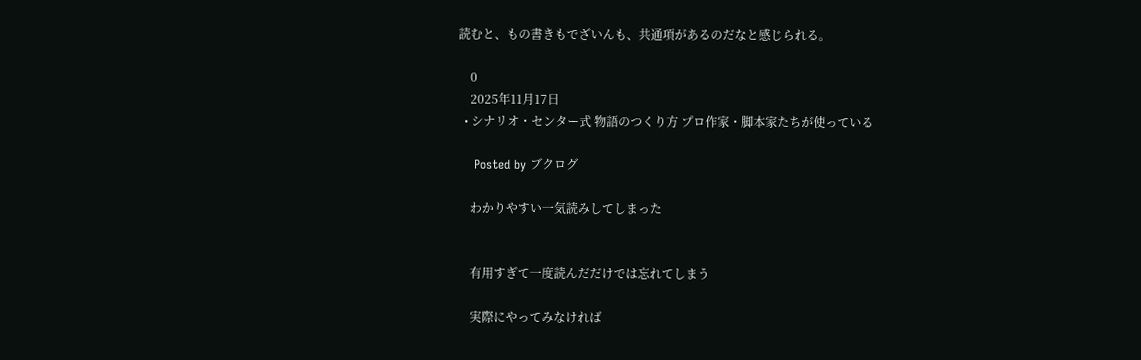読むと、もの書きもでざいんも、共通項があるのだなと感じられる。

    0
    2025年11月17日
  • シナリオ・センター式 物語のつくり方 プロ作家・脚本家たちが使っている

    Posted by ブクログ

    わかりやすい一気読みしてしまった


    有用すぎて一度読んだだけでは忘れてしまう

    実際にやってみなければ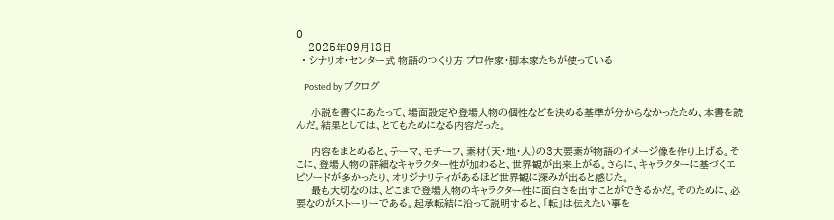0
    2025年09月18日
  • シナリオ・センター式 物語のつくり方 プロ作家・脚本家たちが使っている

    Posted by ブクログ

     小説を書くにあたって、場面設定や登場人物の個性などを決める基準が分からなかったため、本書を読んだ。結果としては、とてもためになる内容だった。

     内容をまとめると、テーマ、モチーフ、素材(天・地・人)の3大要素が物語のイメージ像を作り上げる。そこに、登場人物の詳細なキャラクター性が加わると、世界観が出来上がる。さらに、キャラクターに基づくエピソードが多かったり、オリジナリティがあるほど世界観に深みが出ると感じた。
     最も大切なのは、どこまで登場人物のキャラクター性に面白さを出すことができるかだ。そのために、必要なのがストーリーである。起承転結に沿って説明すると、「転」は伝えたい事を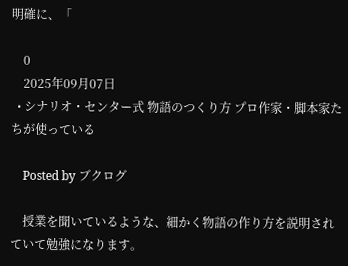明確に、「

    0
    2025年09月07日
  • シナリオ・センター式 物語のつくり方 プロ作家・脚本家たちが使っている

    Posted by ブクログ

    授業を聞いているような、細かく物語の作り方を説明されていて勉強になります。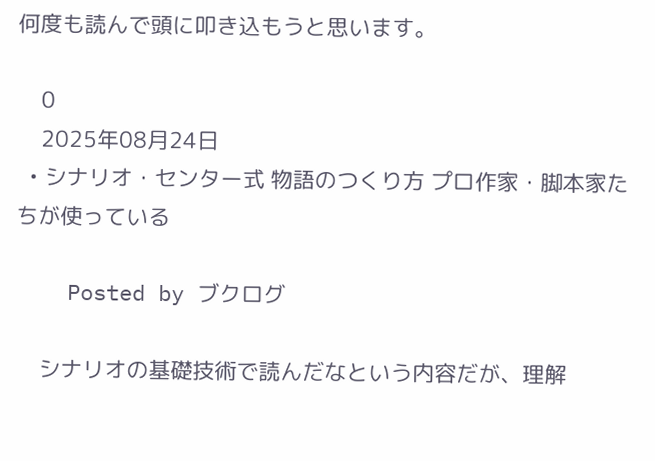何度も読んで頭に叩き込もうと思います。

    0
    2025年08月24日
  • シナリオ・センター式 物語のつくり方 プロ作家・脚本家たちが使っている

    Posted by ブクログ

    シナリオの基礎技術で読んだなという内容だが、理解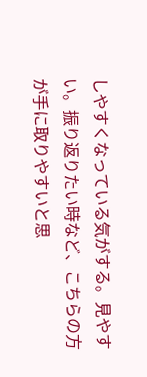しやすくなっている気がする。見やすい。振り返りたい時など、こちらの方が手に取りやすいと思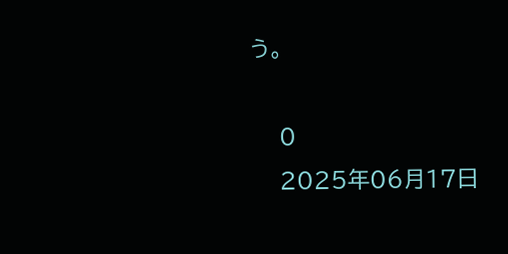う。

    0
    2025年06月17日